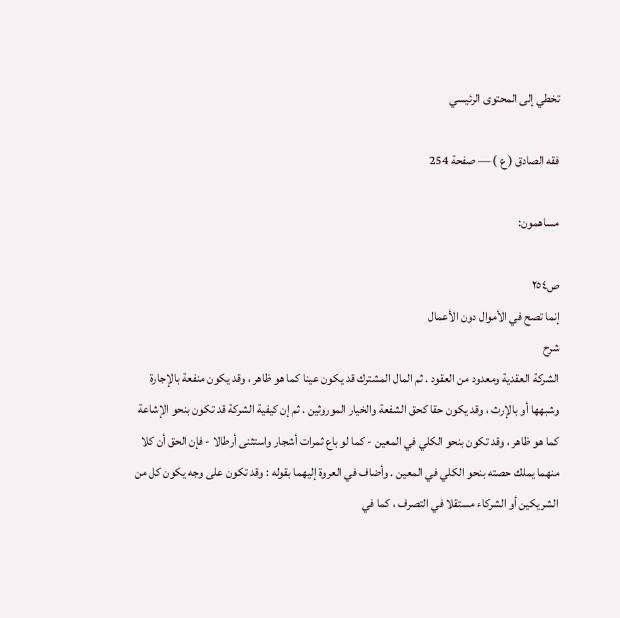تخطي إلى المحتوى الرئيسي

فقه الصادق ( ع ) — صفحة 254

مساهمون:

ص٢٥٤
إنما تصح في الأموال دون الأعمال
شرح
الشركة العقدية ومعدود من العقود . ثم المال المشترك قد يكون عينا كما هو ظاهر ، وقد يكون منفعة بالإجارة وشبهها أو بالإرث ، وقد يكون حقا كحق الشفعة والخيار الموروثين . ثم إن كيفية الشركة قد تكون بنحو الإشاعة كما هو ظاهر ، وقد تكون بنحو الكلي في المعين - كما لو باع ثمرات أشجار واستثنى أرطالا - فإن الحق أن كلا منهما يملك حصته بنحو الكلي في المعين . وأضاف في العروة إليهما بقوله : وقد تكون على وجه يكون كل من الشريكين أو الشركاء مستقلا في التصرف ، كما في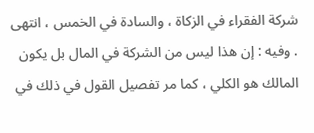شركة الفقراء في الزكاة ، والسادة في الخمس ، انتهى . وفيه : إن هذا ليس من الشركة في المال بل يكون المالك هو الكلي ، كما مر تفصيل القول في ذلك في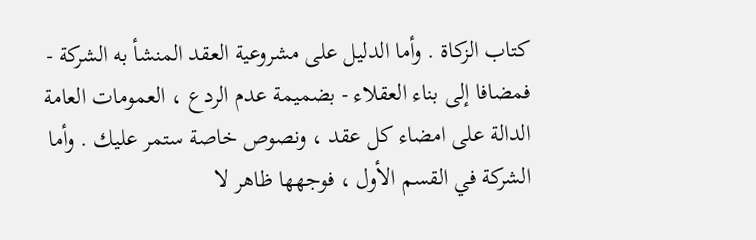كتاب الزكاة . وأما الدليل على مشروعية العقد المنشأ به الشركة - فمضافا إلى بناء العقلاء - بضميمة عدم الردع ، العمومات العامة الدالة على امضاء كل عقد ، ونصوص خاصة ستمر عليك . وأما الشركة في القسم الأول ، فوجهها ظاهر لا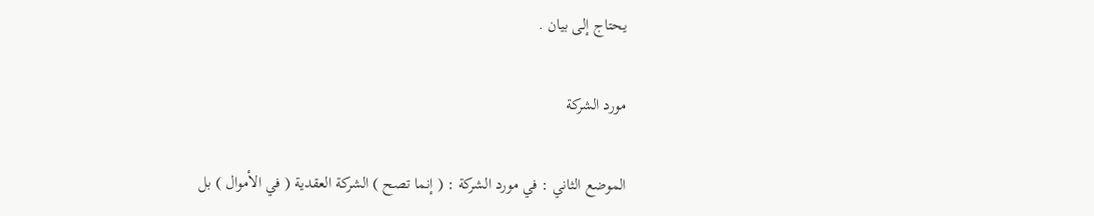يحتاج إلى بيان .

مورد الشركة

الموضع الثاني : في مورد الشركة : ( إنما تصح ) الشركة العقدية ( في الأموال ) بل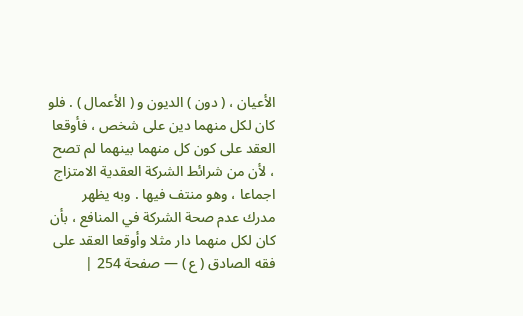الأعيان ، ( دون ) الديون و ( الأعمال ) . فلو كان لكل منهما دين على شخص ، فأوقعا العقد على كون كل منهما بينهما لم تصح ، لأن من شرائط الشركة العقدية الامتزاج اجماعا ، وهو منتف فيها . وبه يظهر مدرك عدم صحة الشركة في المنافع ، بأن كان لكل منهما دار مثلا وأوقعا العقد على
فقه الصادق ( ع ) — صفحة 254 |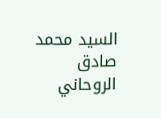السيد محمد صادق الروحاني